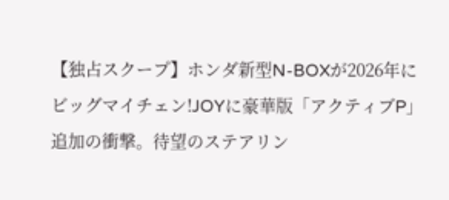【独占スクープ】ホンダ新型N-BOXが2026年にビッグマイチェン!JOYに豪華版「アクティブP」追加の衝撃。待望のステアリン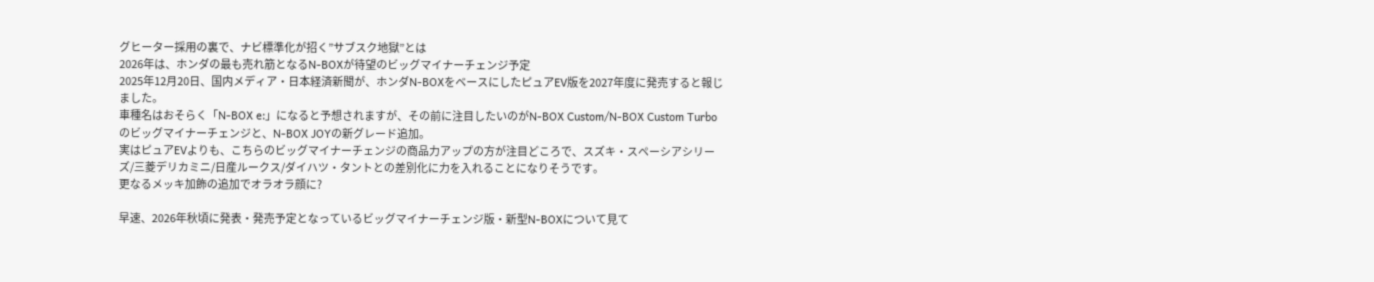グヒーター採用の裏で、ナビ標準化が招く”サブスク地獄”とは
2026年は、ホンダの最も売れ筋となるN-BOXが待望のビッグマイナーチェンジ予定
2025年12月20日、国内メディア・日本経済新聞が、ホンダN-BOXをベースにしたピュアEV版を2027年度に発売すると報じました。
車種名はおそらく「N-BOX e:」になると予想されますが、その前に注目したいのがN-BOX Custom/N-BOX Custom Turboのビッグマイナーチェンジと、N-BOX JOYの新グレード追加。
実はピュアEVよりも、こちらのビッグマイナーチェンジの商品力アップの方が注目どころで、スズキ・スペーシアシリーズ/三菱デリカミニ/日産ルークス/ダイハツ・タントとの差別化に力を入れることになりそうです。
更なるメッキ加飾の追加でオラオラ顔に?

早速、2026年秋頃に発表・発売予定となっているビッグマイナーチェンジ版・新型N-BOXについて見て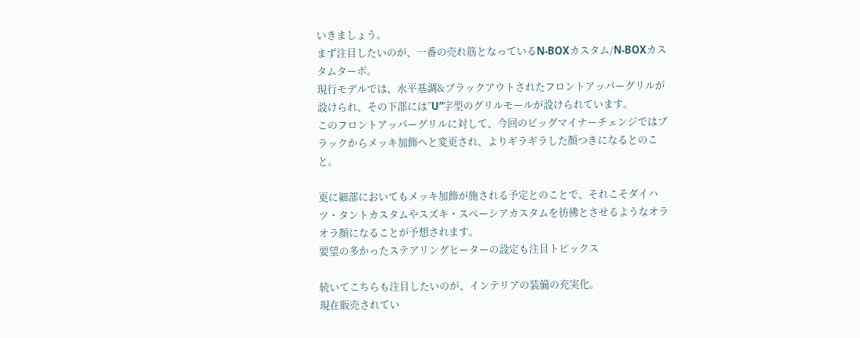いきましょう。
まず注目したいのが、一番の売れ筋となっているN-BOXカスタム/N-BOXカスタムターボ。
現行モデルでは、水平基調&ブラックアウトされたフロントアッパーグリルが設けられ、その下部には”U”字型のグリルモールが設けられています。
このフロントアッパーグリルに対して、今回のビッグマイナーチェンジではブラックからメッキ加飾へと変更され、よりギラギラした顔つきになるとのこと。

更に細部においてもメッキ加飾が施される予定とのことで、それこそダイハツ・タントカスタムやスズキ・スペーシアカスタムを彷彿とさせるようなオラオラ顔になることが予想されます。
要望の多かったステアリングヒーターの設定も注目トピックス

続いてこちらも注目したいのが、インテリアの装備の充実化。
現在販売されてい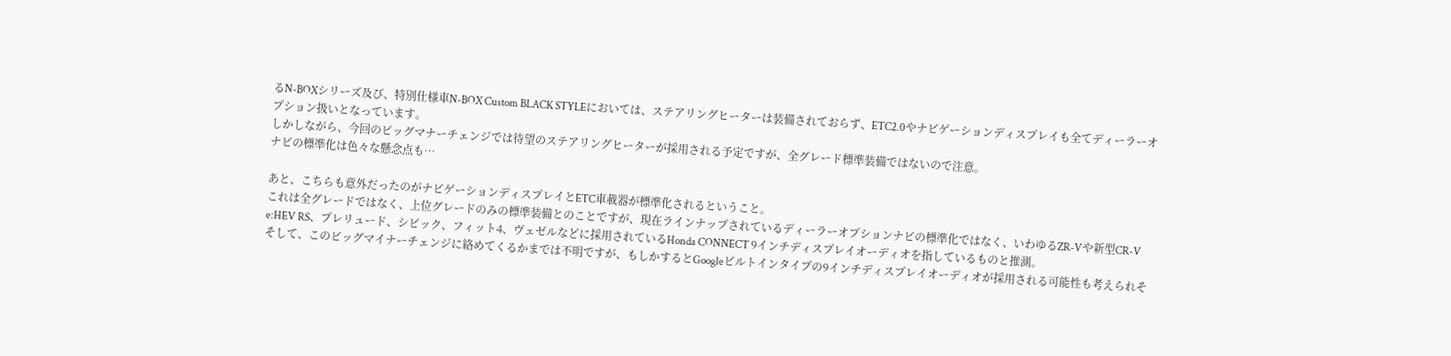るN-BOXシリーズ及び、特別仕様車N-BOX Custom BLACK STYLEにおいては、ステアリングヒーターは装備されておらず、ETC2.0やナビゲーションディスプレイも全てディーラーオプション扱いとなっています。
しかしながら、今回のビッグマナーチェンジでは待望のステアリングヒーターが採用される予定ですが、全グレード標準装備ではないので注意。
ナビの標準化は色々な懸念点も…

あと、こちらも意外だったのがナビゲーションディスプレイとETC車載器が標準化されるということ。
これは全グレードではなく、上位グレードのみの標準装備とのことですが、現在ラインナップされているディーラーオプションナビの標準化ではなく、いわゆるZR-Vや新型CR-V e:HEV RS、プレリュード、シビック、フィット4、ヴェゼルなどに採用されているHonda CONNECT 9インチディスプレイオーディオを指しているものと推測。
そして、このビッグマイナーチェンジに絡めてくるかまでは不明ですが、もしかするとGoogleビルトインタイプの9インチディスプレイオーディオが採用される可能性も考えられそ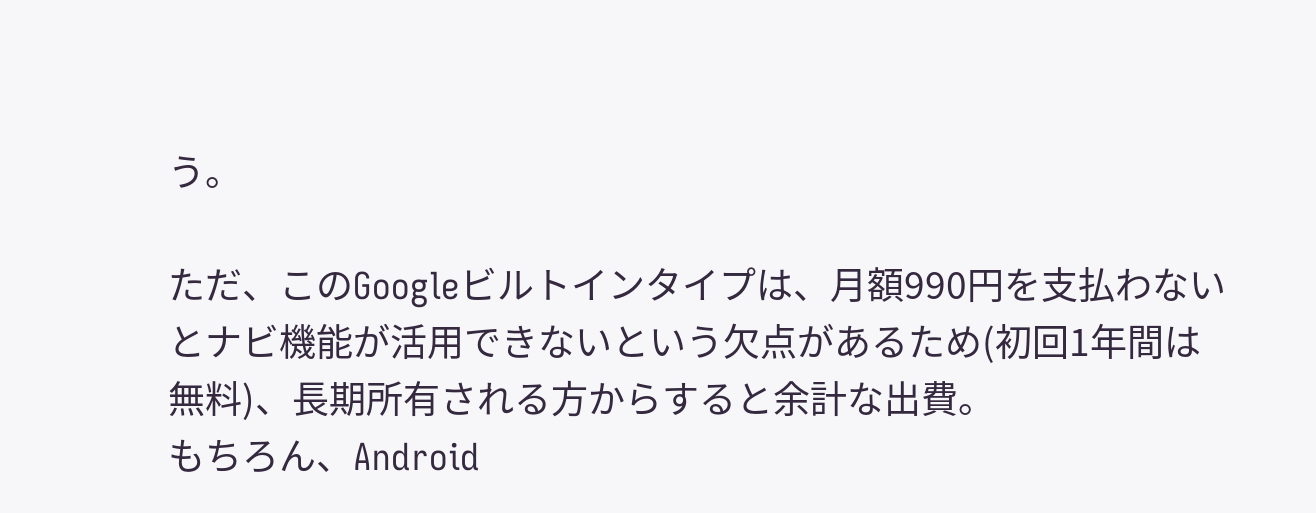う。

ただ、このGoogleビルトインタイプは、月額990円を支払わないとナビ機能が活用できないという欠点があるため(初回1年間は無料)、長期所有される方からすると余計な出費。
もちろん、Android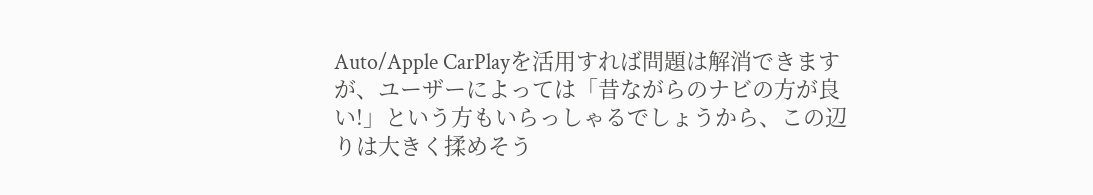Auto/Apple CarPlayを活用すれば問題は解消できますが、ユーザーによっては「昔ながらのナビの方が良い!」という方もいらっしゃるでしょうから、この辺りは大きく揉めそう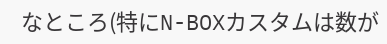なところ(特にN-BOXカスタムは数が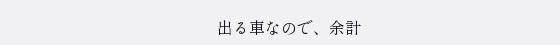出る車なので、余計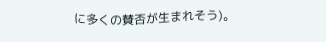に多くの賛否が生まれそう)。